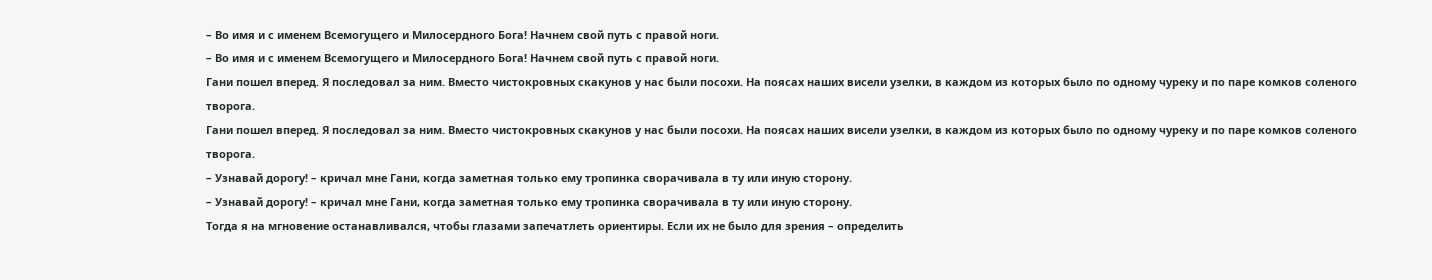– Во имя и с именем Всемогущего и Милосердного Бога! Начнем свой путь с правой ноги.
– Во имя и с именем Всемогущего и Милосердного Бога! Начнем свой путь с правой ноги.
Гани пошел вперед. Я последовал за ним. Вместо чистокровных скакунов у нас были посохи. На поясах наших висели узелки, в каждом из которых было по одному чуреку и по паре комков соленого творога.
Гани пошел вперед. Я последовал за ним. Вместо чистокровных скакунов у нас были посохи. На поясах наших висели узелки, в каждом из которых было по одному чуреку и по паре комков соленого творога.
– Узнавай дорогу! – кричал мне Гани, когда заметная только ему тропинка сворачивала в ту или иную сторону.
– Узнавай дорогу! – кричал мне Гани, когда заметная только ему тропинка сворачивала в ту или иную сторону.
Тогда я на мгновение останавливался, чтобы глазами запечатлеть ориентиры. Если их не было для зрения – определить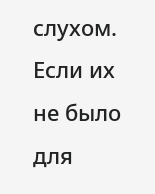слухом. Если их не было для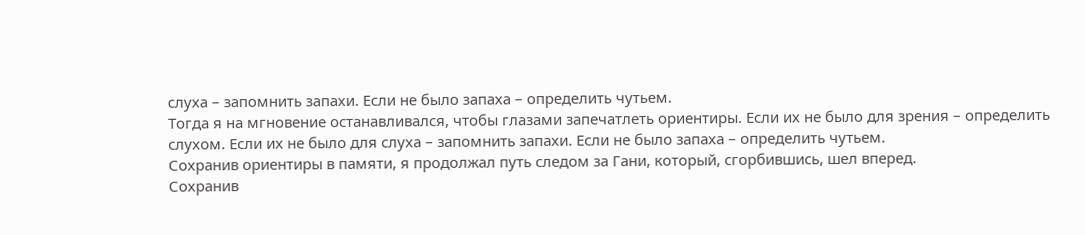слуха – запомнить запахи. Если не было запаха – определить чутьем.
Тогда я на мгновение останавливался, чтобы глазами запечатлеть ориентиры. Если их не было для зрения – определить слухом. Если их не было для слуха – запомнить запахи. Если не было запаха – определить чутьем.
Сохранив ориентиры в памяти, я продолжал путь следом за Гани, который, сгорбившись, шел вперед.
Сохранив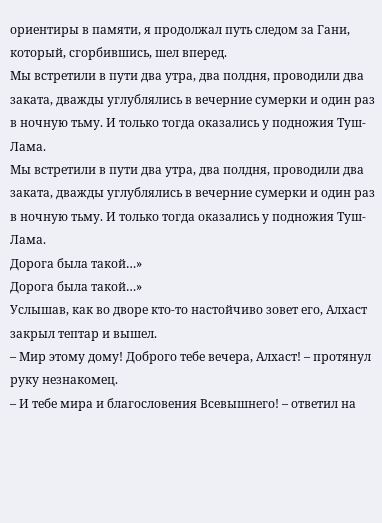ориентиры в памяти, я продолжал путь следом за Гани, который, сгорбившись, шел вперед.
Мы встретили в пути два утра, два полдня, проводили два заката, дважды углублялись в вечерние сумерки и один раз в ночную тьму. И только тогда оказались у подножия Туш-Лама.
Мы встретили в пути два утра, два полдня, проводили два заката, дважды углублялись в вечерние сумерки и один раз в ночную тьму. И только тогда оказались у подножия Туш-Лама.
Дорога была такой…»
Дорога была такой…»
Услышав, как во дворе кто-то настойчиво зовет его, Алхаст закрыл тептар и вышел.
– Мир этому дому! Доброго тебе вечера, Алхаст! – протянул руку незнакомец.
– И тебе мира и благословения Всевышнего! – ответил на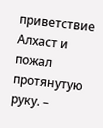приветствие Алхаст и пожал протянутую руку. –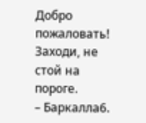Добро пожаловать! Заходи, не стой на пороге.
– Баркалла6.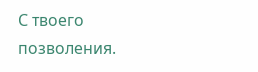С твоего позволения.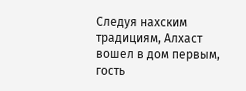Следуя нахским традициям, Алхаст вошел в дом первым, гость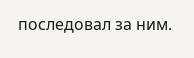последовал за ним.